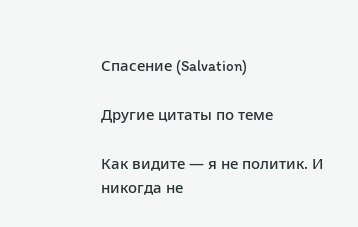Спасение (Salvation)

Другие цитаты по теме

Как видите — я не политик. И никогда не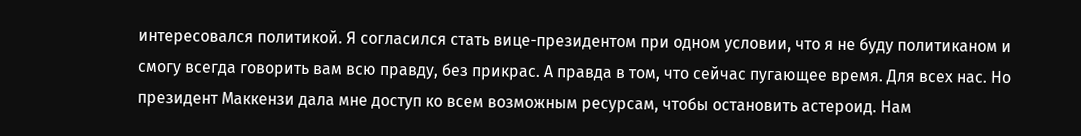интересовался политикой. Я согласился стать вице-президентом при одном условии, что я не буду политиканом и смогу всегда говорить вам всю правду, без прикрас. А правда в том, что сейчас пугающее время. Для всех нас. Но президент Маккензи дала мне доступ ко всем возможным ресурсам, чтобы остановить астероид. Нам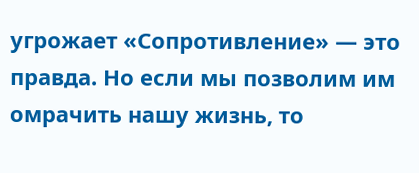угрожает «Сопротивление» — это правда. Но если мы позволим им омрачить нашу жизнь, то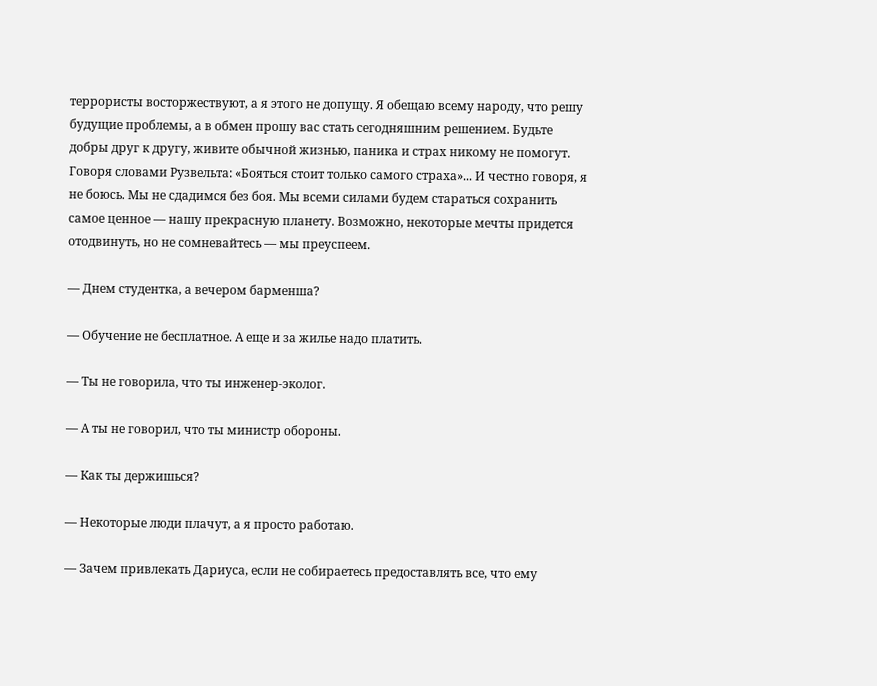террористы восторжествуют, а я этого не допущу. Я обещаю всему народу, что решу будущие проблемы, а в обмен прошу вас стать сегодняшним решением. Будьте добры друг к другу, живите обычной жизнью, паника и страх никому не помогут. Говоря словами Рузвельта: «Бояться стоит только самого страха»... И честно говоря, я не боюсь. Мы не сдадимся без боя. Мы всеми силами будем стараться сохранить самое ценное — нашу прекрасную планету. Возможно, некоторые мечты придется отодвинуть, но не сомневайтесь — мы преуспеем.

— Днем студентка, а вечером барменша?

— Обучение не бесплатное. А еще и за жилье надо платить.

— Ты не говорила, что ты инженер-эколог.

— А ты не говорил, что ты министр обороны.

— Как ты держишься?

— Некоторые люди плачут, а я просто работаю.

— Зачем привлекать Дариуса, если не собираетесь предоставлять все, что ему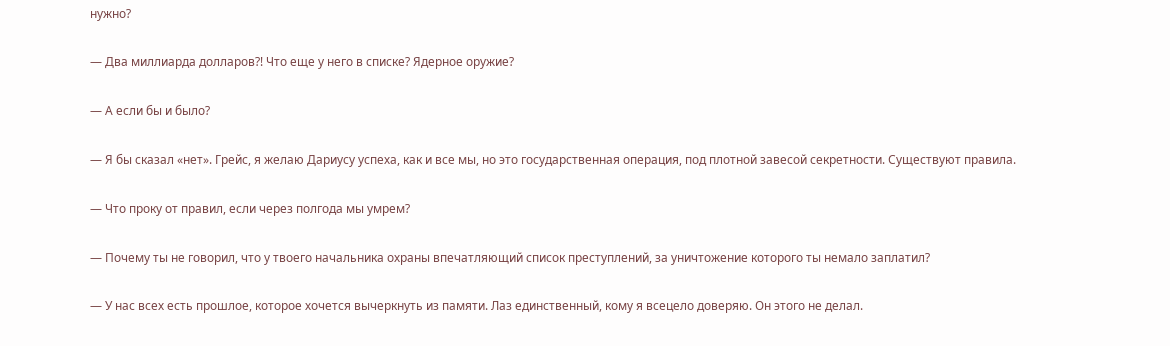нужно?

— Два миллиарда долларов?! Что еще у него в списке? Ядерное оружие?

— А если бы и было?

— Я бы сказал «нет». Грейс, я желаю Дариусу успеха, как и все мы, но это государственная операция, под плотной завесой секретности. Существуют правила.

— Что проку от правил, если через полгода мы умрем?

— Почему ты не говорил, что у твоего начальника охраны впечатляющий список преступлений, за уничтожение которого ты немало заплатил?

— У нас всех есть прошлое, которое хочется вычеркнуть из памяти. Лаз единственный, кому я всецело доверяю. Он этого не делал.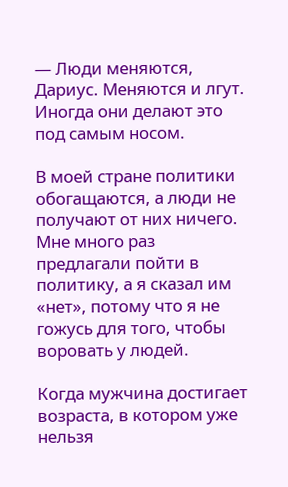— Люди меняются, Дариус. Меняются и лгут. Иногда они делают это под самым носом.

В моей стране политики обогащаются, а люди не получают от них ничего. Мне много раз предлагали пойти в политику, а я сказал им «нет», потому что я не гожусь для того, чтобы воровать у людей.

Когда мужчина достигает возраста, в котором уже нельзя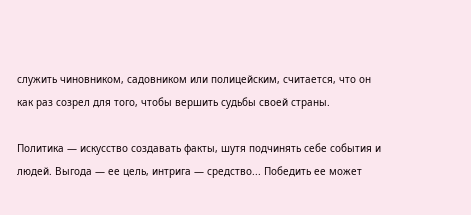служить чиновником, садовником или полицейским, считается, что он как раз созрел для того, чтобы вершить судьбы своей страны.

Политика — искусство создавать факты, шутя подчинять себе события и людей. Выгода — ее цель, интрига — средство... Победить ее может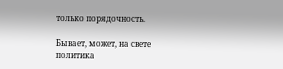только порядочность.

Бывает, может, на свете политика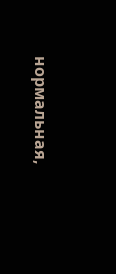нормальная,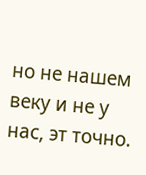но не нашем веку и не у нас, эт точно.